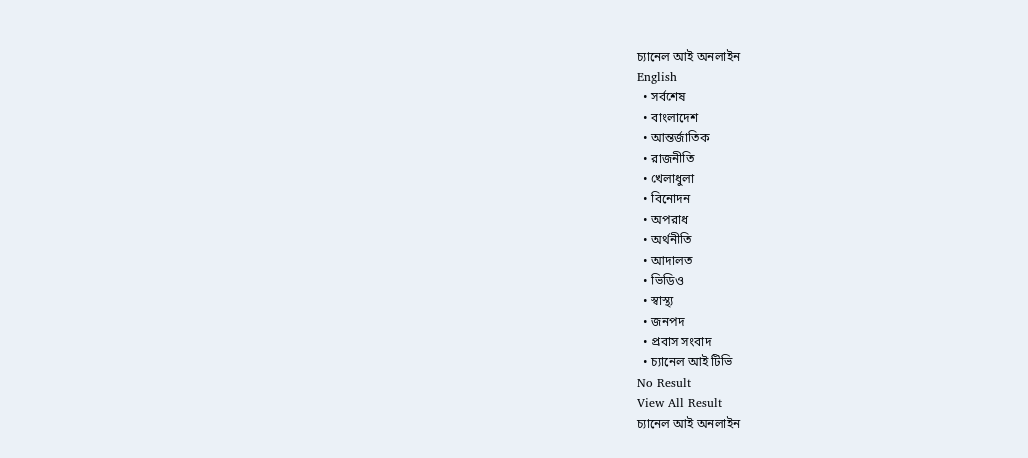চ্যানেল আই অনলাইন
English
  • সর্বশেষ
  • বাংলাদেশ
  • আন্তর্জাতিক
  • রাজনীতি
  • খেলাধুলা
  • বিনোদন
  • অপরাধ
  • অর্থনীতি
  • আদালত
  • ভিডিও
  • স্বাস্থ্য
  • জনপদ
  • প্রবাস সংবাদ
  • চ্যানেল আই টিভি
No Result
View All Result
চ্যানেল আই অনলাইন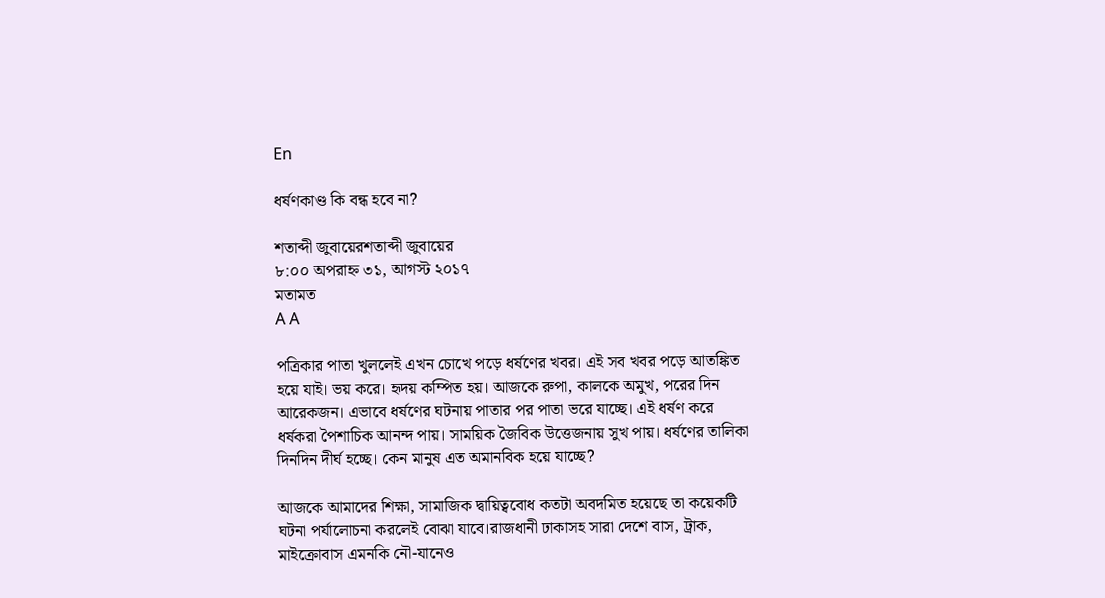En

ধর্ষণকাণ্ড কি বন্ধ হবে না?

শতাব্দী জুবায়েরশতাব্দী জুবায়ের
৮:০০ অপরাহ্ন ৩১, আগস্ট ২০১৭
মতামত
A A

পত্রিকার পাতা খুললেই এখন চোখে পড়ে ধর্ষণের খবর। এই সব খবর পড়ে আতঙ্কিত হয়ে যাই। ভয় করে। হৃদয় কম্পিত হয়। আজকে রুপা, কালকে অমুখ, পরের দিন আরেকজন। এভাবে ধর্ষণের ঘটনায় পাতার পর পাতা ভরে যাচ্ছে। এই ধর্ষণ করে ধর্ষকরা পৈশাচিক আনন্দ পায়। সাময়িক জৈবিক উত্তেজনায় সুখ পায়। ধর্ষণের তালিকা দিনদিন দীর্ঘ হচ্ছে। কেন মানুষ এত অমানবিক হয়ে যাচ্ছে?

আজকে আমাদের শিক্ষা, সামাজিক দ্বায়িত্ববোধ কতটা অবদমিত হয়েছে তা কয়েকটি ঘটনা পর্যালোচনা করলেই বোঝা যাবে।রাজধানী ঢাকাসহ সারা দেশে বাস, ট্রাক, মাইক্রোবাস এমনকি নৌ-যানেও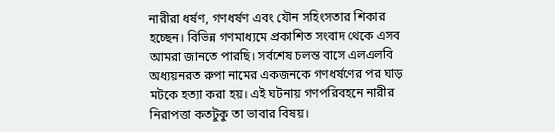নারীরা ধর্ষণ, গণধর্ষণ এবং যৌন সহিংসতার শিকার হচ্ছেন। বিভিন্ন গণমাধ্যমে প্রকাশিত সংবাদ থেকে এসব আমরা জানতে পারছি। সর্বশেষ চলন্ত বাসে এলএলবি অধ্যয়নরত রুপা নামের একজনকে গণধর্ষণের পর ঘাড় মটকে হত্যা করা হয়। এই ঘটনায় গণপরিবহনে নারীর নিরাপত্তা কতটুকু তা ভাবার বিষয়।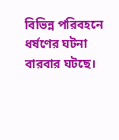বিভিন্ন পরিবহনে ধর্ষণের ঘটনা বারবার ঘটছে।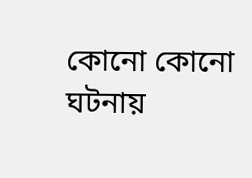কোনো কোনো ঘটনায়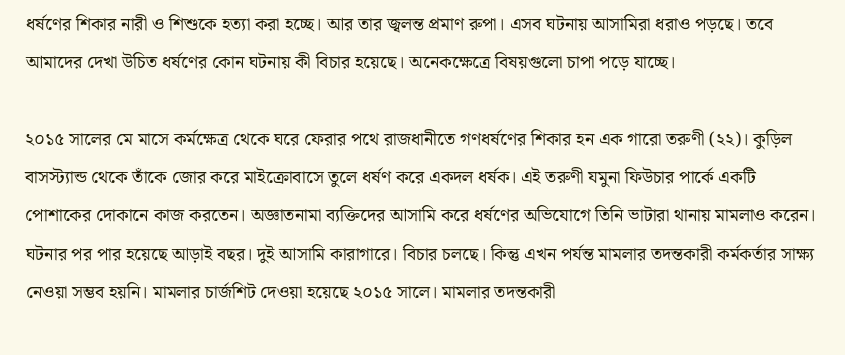ধর্ষণের শিকার নারী ও শিশুকে হত্যা করা হচ্ছে। আর তার জ্বলন্ত প্রমাণ রুপা। এসব ঘটনায় আসামিরা ধরাও পড়ছে। তবে আমাদের দেখা উচিত ধর্ষণের কোন ঘটনায় কী বিচার হয়েছে। অনেকক্ষেত্রে বিষয়গুলো চাপা পড়ে যাচ্ছে।

২০১৫ সালের মে মাসে কর্মক্ষেত্র থেকে ঘরে ফেরার পথে রাজধানীতে গণধর্ষণের শিকার হন এক গারো তরুণী (২২)। কুড়িল বাসস্ট্যান্ড থেকে তাঁকে জোর করে মাইক্রোবাসে তুলে ধর্ষণ করে একদল ধর্ষক। এই তরুণী যমুনা ফিউচার পার্কে একটি পোশাকের দোকানে কাজ করতেন। অজ্ঞাতনামা ব্যক্তিদের আসামি করে ধর্ষণের অভিযোগে তিনি ভাটারা থানায় মামলাও করেন। ঘটনার পর পার হয়েছে আড়াই বছর। দুই আসামি কারাগারে। বিচার চলছে। কিন্তু এখন পর্যন্ত মামলার তদন্তকারী কর্মকর্তার সাক্ষ্য নেওয়া সম্ভব হয়নি। মামলার চার্জশিট দেওয়া হয়েছে ২০১৫ সালে। মামলার তদন্তকারী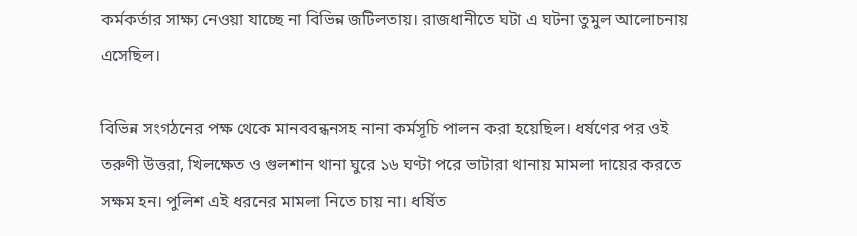কর্মকর্তার সাক্ষ্য নেওয়া যাচ্ছে না বিভিন্ন জটিলতায়। রাজধানীতে ঘটা এ ঘটনা তুমুল আলোচনায় এসেছিল।

বিভিন্ন সংগঠনের পক্ষ থেকে মানববন্ধনসহ নানা কর্মসূচি পালন করা হয়েছিল। ধর্ষণের পর ওই তরুণী উত্তরা, খিলক্ষেত ও গুলশান থানা ঘুরে ১৬ ঘণ্টা পরে ভাটারা থানায় মামলা দায়ের করতে সক্ষম হন। পুলিশ এই ধরনের মামলা নিতে চায় না। ধর্ষিত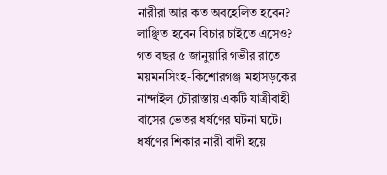নারীরা আর কত অবহেলিত হবেন?  লাঞ্ছিত হবেন বিচার চাইতে এসেও? গত বছর ৫ জানুয়ারি গভীর রাতে ময়মনসিংহ-কিশোরগঞ্জ মহাসড়কের নান্দাইল চৌরাস্তায় একটি যাত্রীবাহী বাসের ভেতর ধর্ষণের ঘটনা ঘটে। ধর্ষণের শিকার নারী বাদী হয়ে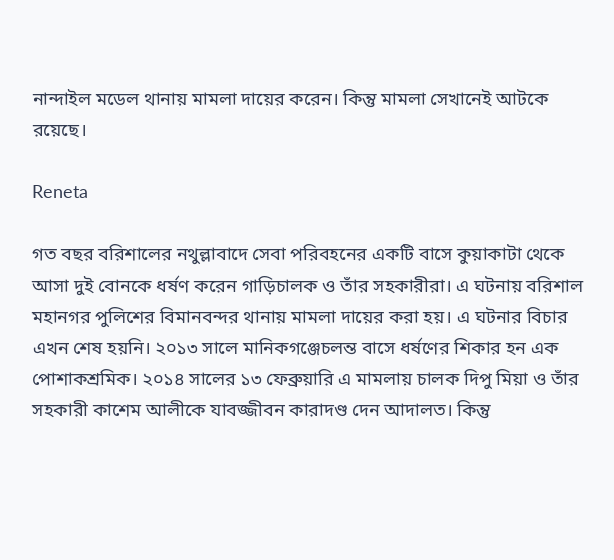নান্দাইল মডেল থানায় মামলা দায়ের করেন। কিন্তু মামলা সেখানেই আটকে রয়েছে।

Reneta

গত বছর বরিশালের নথুল্লাবাদে সেবা পরিবহনের একটি বাসে কুয়াকাটা থেকে আসা দুই বোনকে ধর্ষণ করেন গাড়িচালক ও তাঁর সহকারীরা। এ ঘটনায় বরিশাল মহানগর পুলিশের বিমানবন্দর থানায় মামলা দায়ের করা হয়। এ ঘটনার বিচার এখন শেষ হয়নি। ২০১৩ সালে মানিকগঞ্জেচলন্ত বাসে ধর্ষণের শিকার হন এক পোশাকশ্রমিক। ২০১৪ সালের ১৩ ফেব্রুয়ারি এ মামলায় চালক দিপু মিয়া ও তাঁর সহকারী কাশেম আলীকে যাবজ্জীবন কারাদণ্ড দেন আদালত। কিন্তু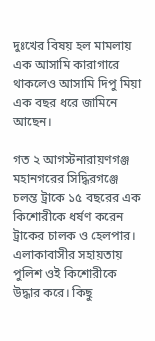দুঃখের বিষয় হল মামলায় এক আসামি কারাগারে থাকলেও আসামি দিপু মিয়া এক বছর ধরে জামিনে আছেন।

গত ২ আগস্টনারায়ণগঞ্জ মহানগরের সিদ্ধিরগঞ্জে চলন্ত ট্রাকে ১৫ বছরের এক কিশোরীকে ধর্ষণ করেন ট্রাকের চালক ও হেলপার। এলাকাবাসীর সহায়তায় পুলিশ ওই কিশোরীকে উদ্ধার করে। কিছু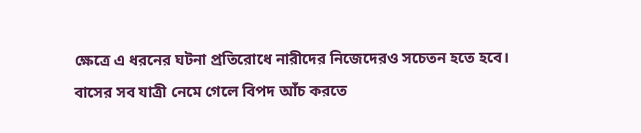ক্ষেত্রে এ ধরনের ঘটনা প্রতিরোধে নারীদের নিজেদেরও সচেতন হতে হবে। বাসের সব যাত্রী নেমে গেলে বিপদ আঁচ করতে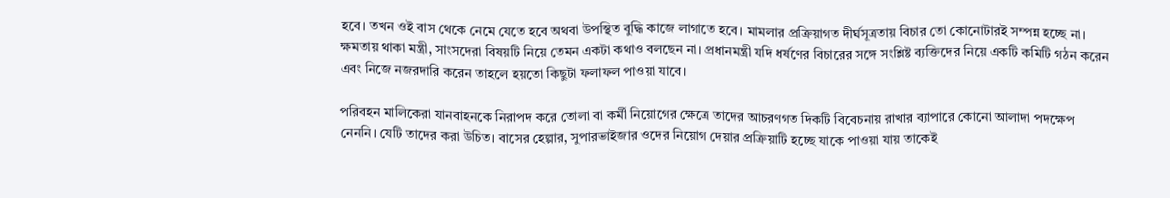হবে। তখন ওই বাস থেকে নেমে যেতে হবে অথবা উপস্থিত বুদ্ধি কাজে লাগাতে হবে। মামলার প্রক্রিয়াগত দীর্ঘসূত্রতায় বিচার তো কোনোটারই সম্পন্ন হচ্ছে না। ক্ষমতায় থাকা মন্ত্রী, সাংসদেরা বিষয়টি নিয়ে তেমন একটা কথাও বলছেন না। প্রধানমন্ত্রী যদি ধর্ষণের বিচারের সঙ্গে সংশ্লিষ্ট ব্যক্তিদের নিয়ে একটি কমিটি গঠন করেন এবং নিজে নজরদারি করেন তাহলে হয়তো কিছুটা ফলাফল পাওয়া যাবে।

পরিবহন মালিকেরা যানবাহনকে নিরাপদ করে তোলা বা কর্মী নিয়োগের ক্ষেত্রে তাদের আচরণগত দিকটি বিবেচনায় রাখার ব্যাপারে কোনো আলাদা পদক্ষেপ নেননি। যেটি তাদের করা উচিত। বাসের হেল্পার, সুপারভাইজার ওদের নিয়োগ দেয়ার প্রক্রিয়াটি হচ্ছে যাকে পাওয়া যায় তাকেই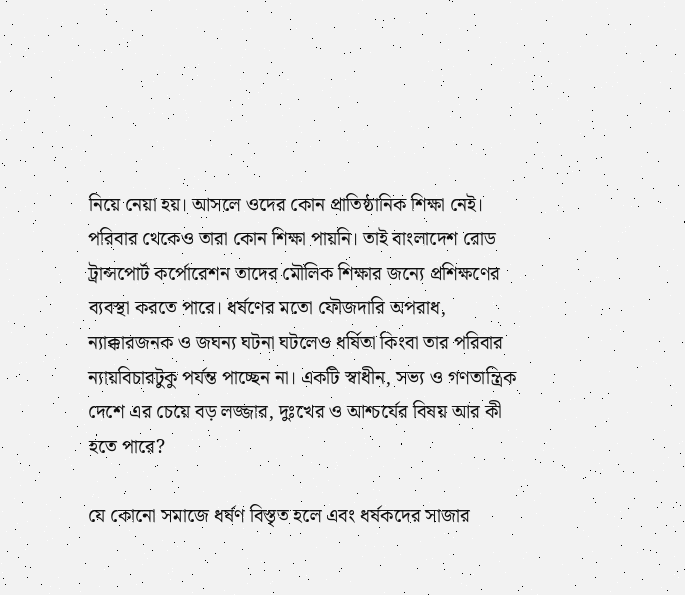নিয়ে নেয়া হয়। আসলে ওদের কোন প্রাতিষ্ঠানিক শিক্ষা নেই। পরিবার থেকেও তারা কোন শিক্ষা পায়নি। তাই বাংলাদেশ রোড ট্রান্সপোর্ট কর্পোরেশন তাদের মৌলিক শিক্ষার জন্যে প্রশিক্ষণের ব্যবস্থা করতে পারে। ধর্ষণের মতো ফৌজদারি অপরাধ, ন্যাক্কারজনক ও জঘন্য ঘটনা ঘটলেও ধর্ষিতা কিংবা তার পরিবার ন্যায়বিচারটুকু পর্যন্ত পাচ্ছেন না। একটি স্বাধীন, সভ্য ও গণতান্ত্রিক দেশে এর চেয়ে বড় লজ্জার, দুঃখের ও আশ্চর্যের বিষয় আর কী হতে পারে?

যে কোনো সমাজে ধর্ষণ বিস্তৃত হলে এবং ধর্ষকদের সাজার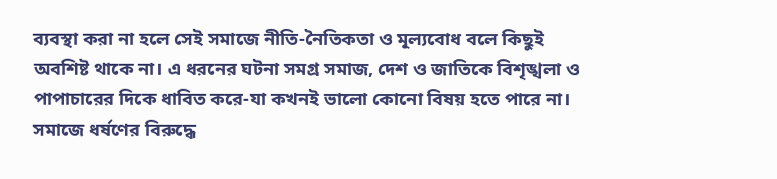ব্যবস্থা করা না হলে সেই সমাজে নীতি-নৈতিকতা ও মূল্যবোধ বলে কিছুই অবশিষ্ট থাকে না। এ ধরনের ঘটনা সমগ্র সমাজ, দেশ ও জাতিকে বিশৃঙ্খলা ও পাপাচারের দিকে ধাবিত করে-যা কখনই ভালো কোনো বিষয় হতে পারে না। সমাজে ধর্ষণের বিরুদ্ধে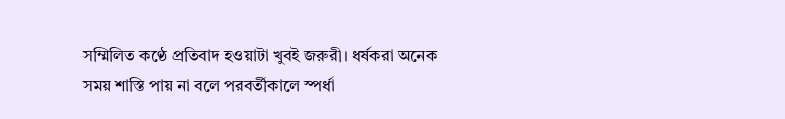সম্মিলিত কণ্ঠে প্রতিবাদ হওয়াটা খুবই জরুরী। ধর্ষকরা অনেক সময় শাস্তি পায় না বলে পরবর্তীকালে স্পর্ধা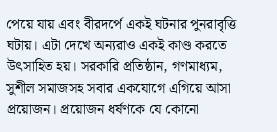পেয়ে যায় এবং বীরদর্পে একই ঘটনার পুনরাবৃত্তি ঘটায়। এটা দেখে অন্যরাও একই কাণ্ড করতে উৎসাহিত হয়। সরকারি প্রতিষ্ঠান, গণমাধ্যম, সুশীল সমাজসহ সবার একযোগে এগিয়ে আসা প্রয়োজন। প্রয়োজন ধর্ষণকে যে কোনো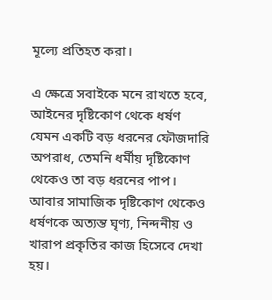মূল্যে প্রতিহত করা।

এ ক্ষেত্রে সবাইকে মনে রাখতে হবে, আইনের দৃষ্টিকোণ থেকে ধর্ষণ যেমন একটি বড় ধরনের ফৌজদারি অপরাধ, তেমনি ধর্মীয় দৃষ্টিকোণ থেকেও তা বড় ধরনের পাপ। আবার সামাজিক দৃষ্টিকোণ থেকেও ধর্ষণকে অত্যন্ত ঘৃণ্য, নিন্দনীয় ও খারাপ প্রকৃতির কাজ হিসেবে দেখা হয়।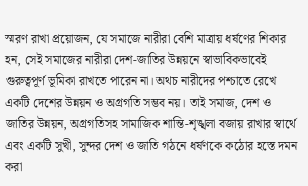স্মরণ রাখা প্রয়োজন, যে সমাজে নারীরা বেশি মাত্রায় ধর্ষণের শিকার হন, সেই সমাজের নারীরা দেশ-জাতির উন্নয়নে স্বাভাবিকভাবেই গুরুত্বপূর্ণ ভূমিকা রাখতে পারেন না। অথচ নারীদের পশ্চাতে রেখে একটি দেশের উন্নয়ন ও অগ্রগতি সম্ভব নয়। তাই সমাজ, দেশ ও জাতির উন্নয়ন, অগ্রগতিসহ সামাজিক শান্তি-শৃঙ্খলা বজায় রাখার স্বার্থে এবং একটি সুখী, সুন্দর দেশ ও জাতি গঠনে ধর্ষণকে কঠোর হস্তে দমন করা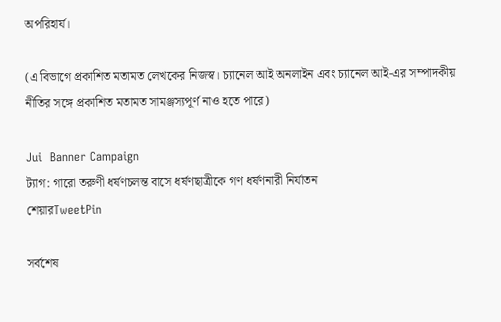অপরিহার্য।

(এ বিভাগে প্রকাশিত মতামত লেখকের নিজস্ব। চ্যানেল আই অনলাইন এবং চ্যানেল আই-এর সম্পাদকীয় নীতির সঙ্গে প্রকাশিত মতামত সামঞ্জস্যপূর্ণ নাও হতে পারে)

Jui  Banner Campaign
ট্যাগ: গারো তরুণী ধর্ষণচলন্ত বাসে ধর্ষণছাত্রীকে গণ ধর্ষণনারী নির্যাতন
শেয়ারTweetPin

সর্বশেষ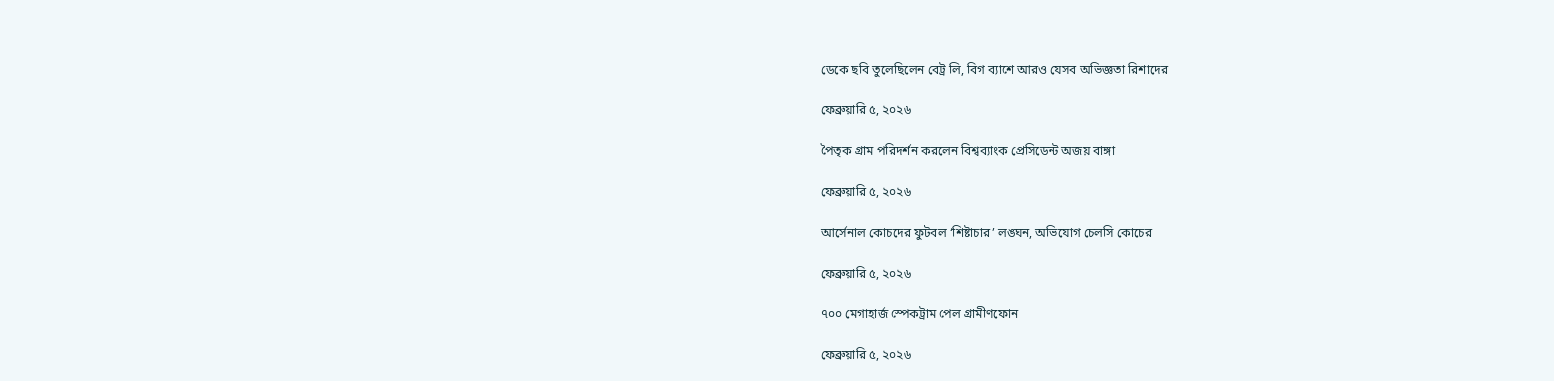ডেকে ছবি তুলেছিলেন বেট্র লি, বিগ ব্যাশে আরও যেসব অভিজ্ঞতা রিশাদের

ফেব্রুয়ারি ৫, ২০২৬

পৈতৃক গ্রাম পরিদর্শন করলেন বিশ্বব্যাংক প্রেসিডেন্ট অজয় বাঙ্গা

ফেব্রুয়ারি ৫, ২০২৬

আর্সেনাল কোচদের ফুটবল ‘শিষ্টাচার’ লঙ্ঘন, অভিযোগ চেলসি কোচের

ফেব্রুয়ারি ৫, ২০২৬

৭০০ মেগাহার্জ স্পেকট্রাম পেল গ্রামীণফোন

ফেব্রুয়ারি ৫, ২০২৬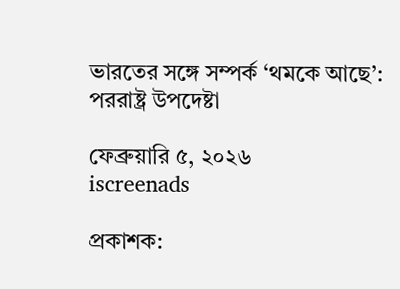ভারতের সঙ্গে সম্পর্ক ‘থমকে আছে’: পররাষ্ট্র উপদেষ্টা

ফেব্রুয়ারি ৫, ২০২৬
iscreenads

প্রকাশক: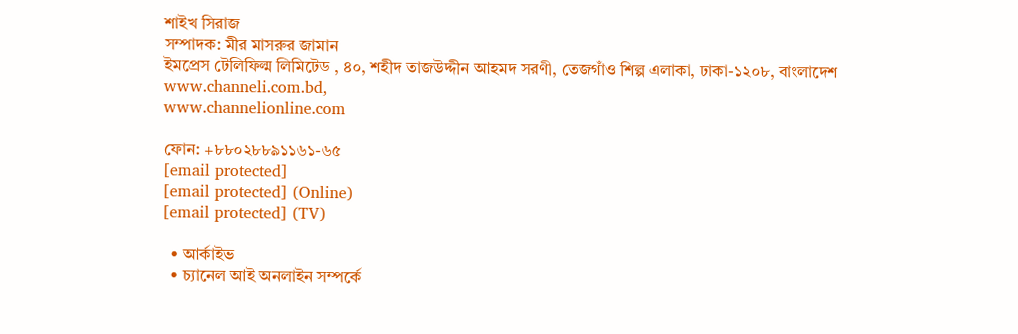শাইখ সিরাজ
সম্পাদক: মীর মাসরুর জামান
ইমপ্রেস টেলিফিল্ম লিমিটেড , ৪০, শহীদ তাজউদ্দীন আহমদ সরণী, তেজগাঁও শিল্প এলাকা, ঢাকা-১২০৮, বাংলাদেশ
www.channeli.com.bd,
www.channelionline.com

ফোন: +৮৮০২৮৮৯১১৬১-৬৫
[email protected]
[email protected] (Online)
[email protected] (TV)

  • আর্কাইভ
  • চ্যানেল আই অনলাইন সম্পর্কে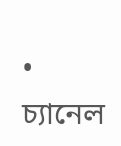• চ্যানেল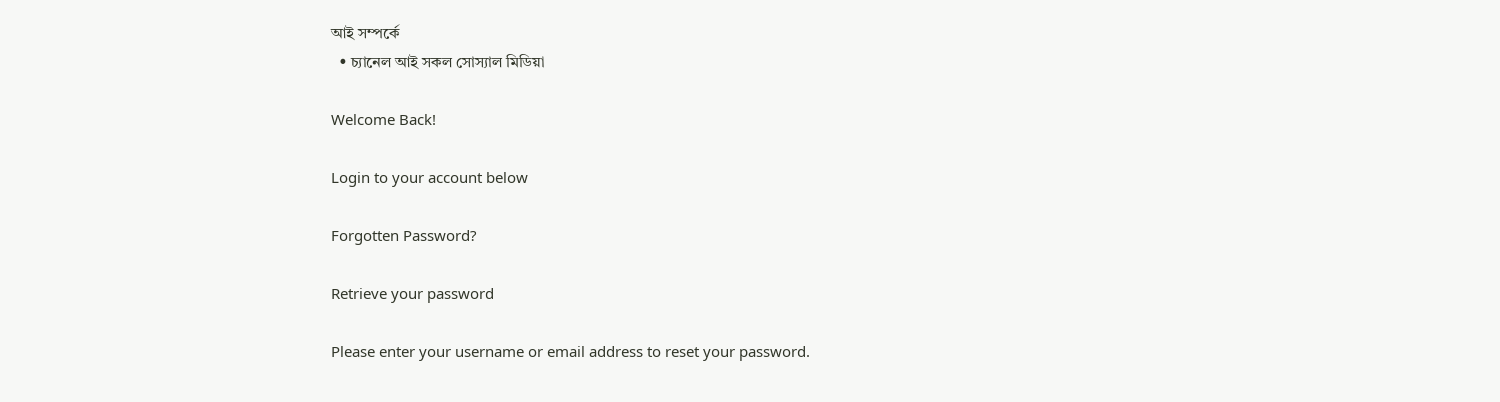আই সম্পর্কে
  • চ্যানেল আই সকল সোস্যাল মিডিয়া

Welcome Back!

Login to your account below

Forgotten Password?

Retrieve your password

Please enter your username or email address to reset your password.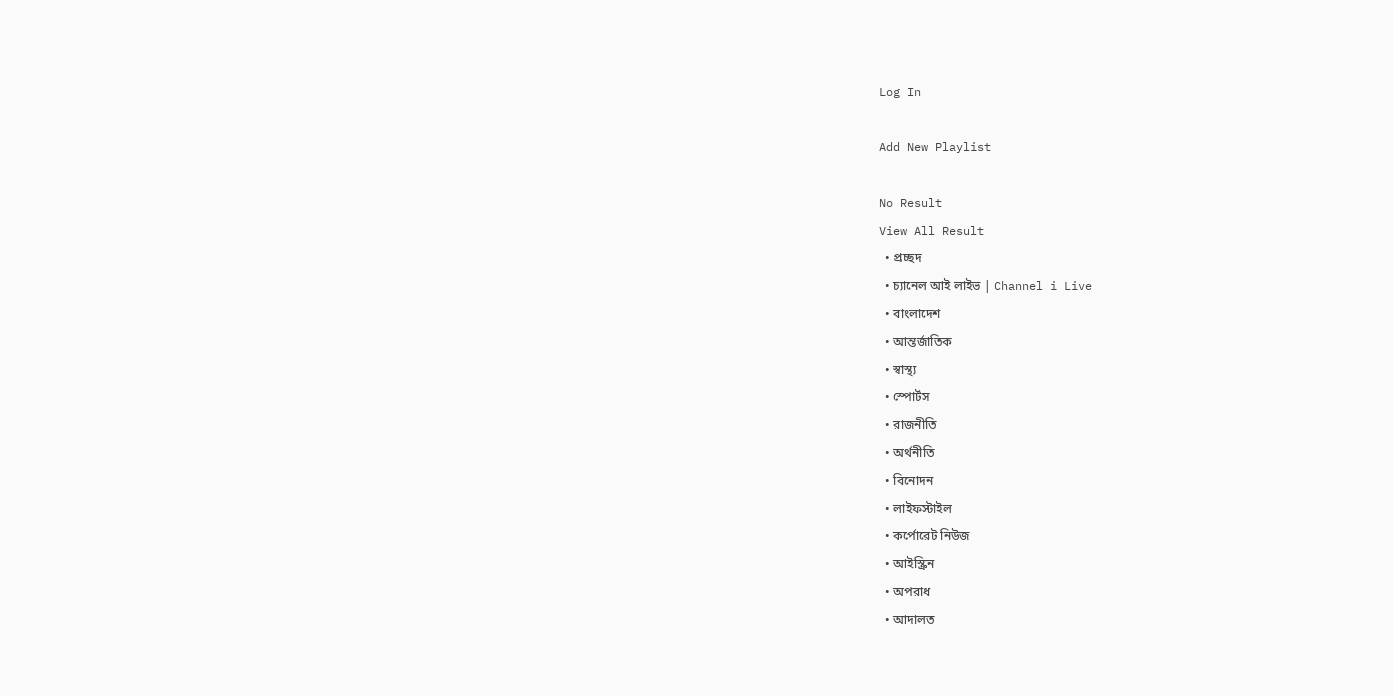Log In

Add New Playlist

No Result
View All Result
  • প্রচ্ছদ
  • চ্যানেল আই লাইভ | Channel i Live
  • বাংলাদেশ
  • আন্তর্জাতিক
  • স্বাস্থ্য
  • স্পোর্টস
  • রাজনীতি
  • অর্থনীতি
  • বিনোদন
  • লাইফস্টাইল
  • কর্পোরেট নিউজ
  • আইস্ক্রিন
  • অপরাধ
  • আদালত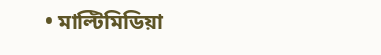• মাল্টিমিডিয়া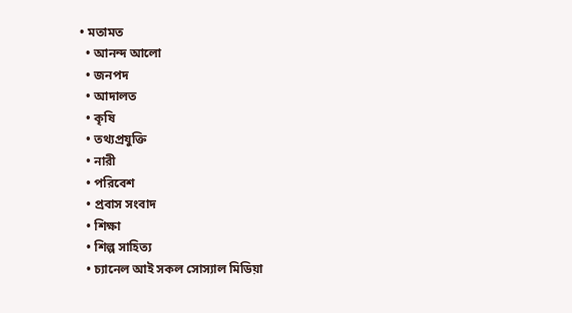• মতামত
  • আনন্দ আলো
  • জনপদ
  • আদালত
  • কৃষি
  • তথ্যপ্রযুক্তি
  • নারী
  • পরিবেশ
  • প্রবাস সংবাদ
  • শিক্ষা
  • শিল্প সাহিত্য
  • চ্যানেল আই সকল সোস্যাল মিডিয়া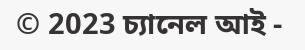© 2023 চ্যানেল আই -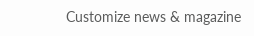Customize news & magazine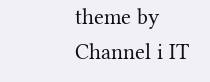theme by Channel i IT